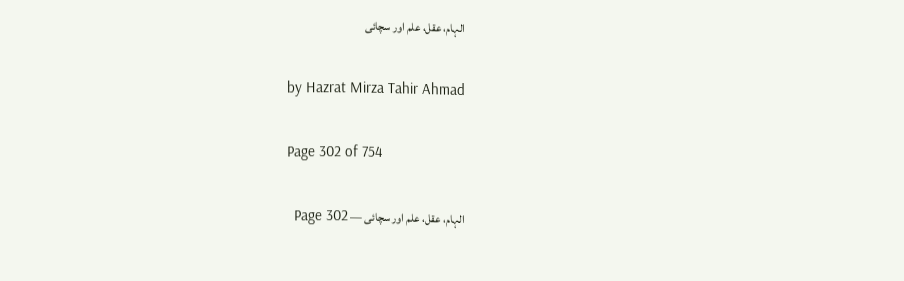الہام، عقل، علم اور سچائی

by Hazrat Mirza Tahir Ahmad

Page 302 of 754

الہام، عقل، علم اور سچائی — Page 302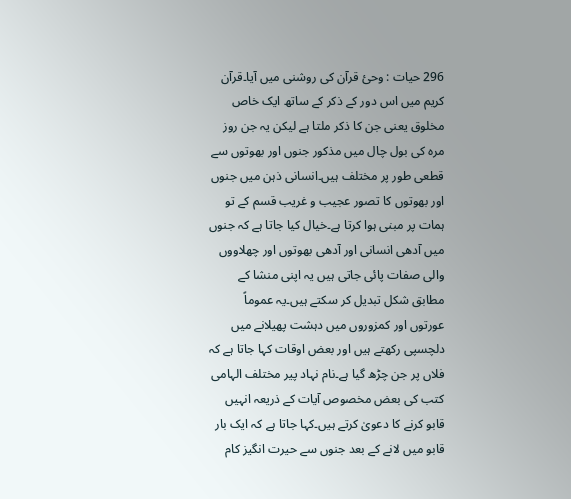296 حيات : وحئ قرآن کی روشنی میں آیا۔قرآن کریم میں اس دور کے ذکر کے ساتھ ایک خاص مخلوق یعنی جن کا ذکر ملتا ہے لیکن یہ جن روز مرہ کی بول چال میں مذکور جنوں اور بھوتوں سے قطعی طور پر مختلف ہیں۔انسانی ذہن میں جنوں اور بھوتوں کا تصور عجیب و غریب قسم کے تو ہمات پر مبنی ہوا کرتا ہے۔خیال کیا جاتا ہے کہ جنوں میں آدھی انسانی اور آدھی بھوتوں اور چھلاووں والی صفات پائی جاتی ہیں یہ اپنی منشا کے مطابق شکل تبدیل کر سکتے ہیں۔یہ عموماً عورتوں اور کمزوروں میں دہشت پھیلانے میں دلچسپی رکھتے ہیں اور بعض اوقات کہا جاتا ہے کہ فلاں پر جن چڑھ گیا ہے۔نام نہاد پیر مختلف الہامی کتب کی بعض مخصوص آیات کے ذریعہ انہیں قابو کرنے کا دعویٰ کرتے ہیں۔کہا جاتا ہے کہ ایک بار قابو میں لانے کے بعد جنوں سے حیرت انگیز کام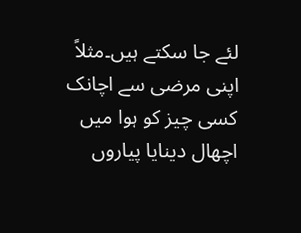لئے جا سکتے ہیں۔مثلاً اپنی مرضی سے اچانک کسی چیز کو ہوا میں اچھال دینایا پیاروں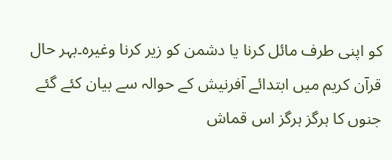کو اپنی طرف مائل کرنا یا دشمن کو زیر کرنا وغیرہ۔بہر حال قرآن کریم میں ابتدائے آفرنیش کے حوالہ سے بیان کئے گئے جنوں کا ہرگز ہرگز اس قماش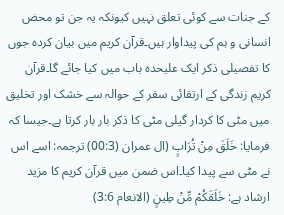کے جنات سے کوئی تعلق نہیں کیونکہ یہ جن تو محض انسانی و ہم کی پیداوار ہیں۔قرآن کریم میں بیان کردہ جوں کا تفصیلی ذکر ایک علیحدہ باب میں کیا جائے گا۔قرآن کریم زندگی کے ارتقائی سفر کے حوالہ سے خشک اور تخلیق میں مٹی کا کردار گیلی مٹی کا ذکر بار بار کرتا ہے۔جیسا کہ فرمایا: خَلَقَ مِنْ تُرَابٍ (ال عمران (00:3) ترجمہ: اسے اس نے مٹی سے پیدا کیا۔اس ضمن میں قرآن کریم کا مزید ارشاد ہے: خَلَقَكُمْ مِّنْ طِينٍ (الانعام 3:6)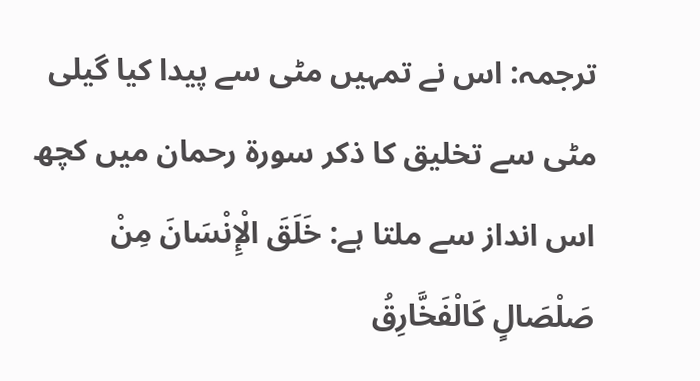ترجمہ: اس نے تمہیں مٹی سے پیدا کیا گیلی مٹی سے تخلیق کا ذکر سورۃ رحمان میں کچھ اس انداز سے ملتا ہے: خَلَقَ الْإِنْسَانَ مِنْ صَلْصَالٍ كَالْفَخَّارِقُ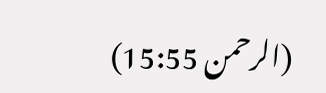(الرحمن 15:55)